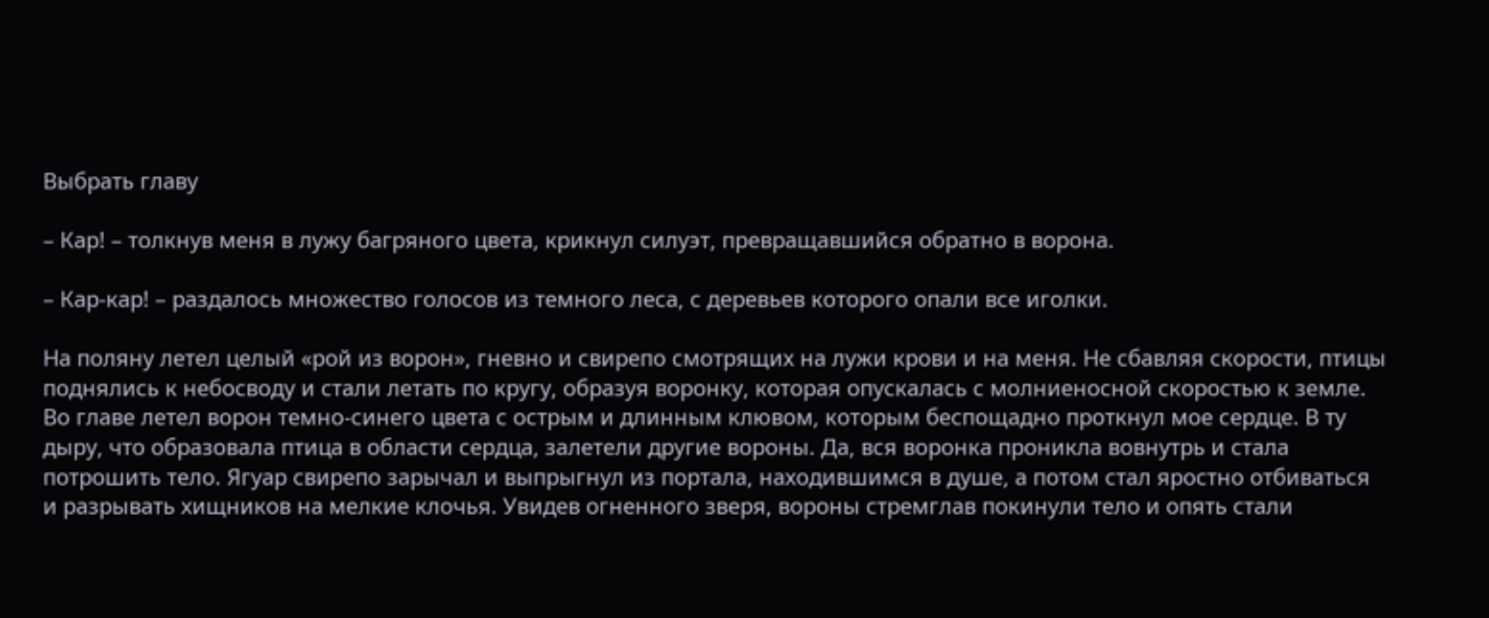Выбрать главу

– Кар! – толкнув меня в лужу багряного цвета, крикнул силуэт, превращавшийся обратно в ворона.

– Кар-кар! – раздалось множество голосов из темного леса, с деревьев которого опали все иголки.

На поляну летел целый «рой из ворон», гневно и свирепо смотрящих на лужи крови и на меня. Не сбавляя скорости, птицы поднялись к небосводу и стали летать по кругу, образуя воронку, которая опускалась с молниеносной скоростью к земле. Во главе летел ворон темно-синего цвета с острым и длинным клювом, которым беспощадно проткнул мое сердце. В ту дыру, что образовала птица в области сердца, залетели другие вороны. Да, вся воронка проникла вовнутрь и стала потрошить тело. Ягуар свирепо зарычал и выпрыгнул из портала, находившимся в душе, а потом стал яростно отбиваться и разрывать хищников на мелкие клочья. Увидев огненного зверя, вороны стремглав покинули тело и опять стали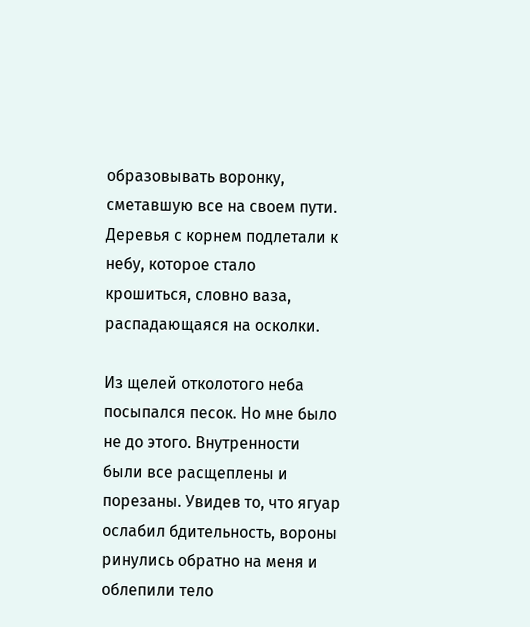образовывать воронку, сметавшую все на своем пути. Деревья с корнем подлетали к небу, которое стало крошиться, словно ваза, распадающаяся на осколки.

Из щелей отколотого неба посыпался песок. Но мне было не до этого. Внутренности были все расщеплены и порезаны. Увидев то, что ягуар ослабил бдительность, вороны ринулись обратно на меня и облепили тело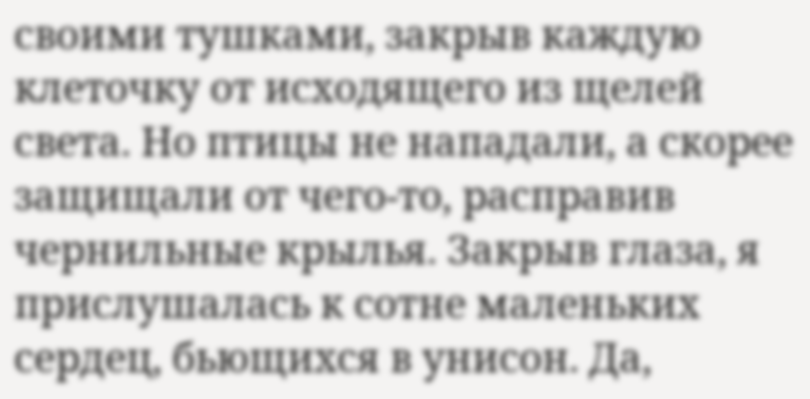своими тушками, закрыв каждую клеточку от исходящего из щелей света. Но птицы не нападали, а скорее защищали от чего-то, расправив чернильные крылья. Закрыв глаза, я прислушалась к сотне маленьких сердец, бьющихся в унисон. Да,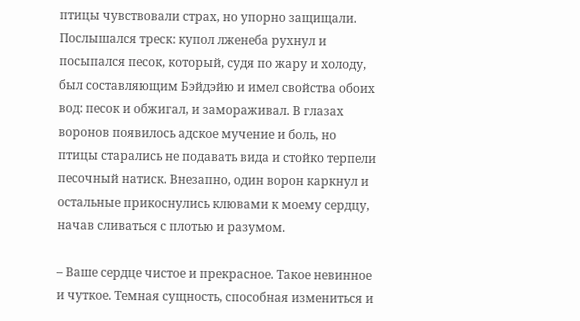птицы чувствовали страх, но упорно защищали. Послышался треск: купол лженеба рухнул и посыпался песок, который, судя по жару и холоду, был составляющим Бэйдэйю и имел свойства обоих вод: песок и обжигал, и замораживал. В глазах воронов появилось адское мучение и боль, но птицы старались не подавать вида и стойко терпели песочный натиск. Внезапно, один ворон каркнул и остальные прикоснулись клювами к моему сердцу, начав сливаться с плотью и разумом.

– Ваше сердце чистое и прекрасное. Такое невинное и чуткое. Темная сущность, способная измениться и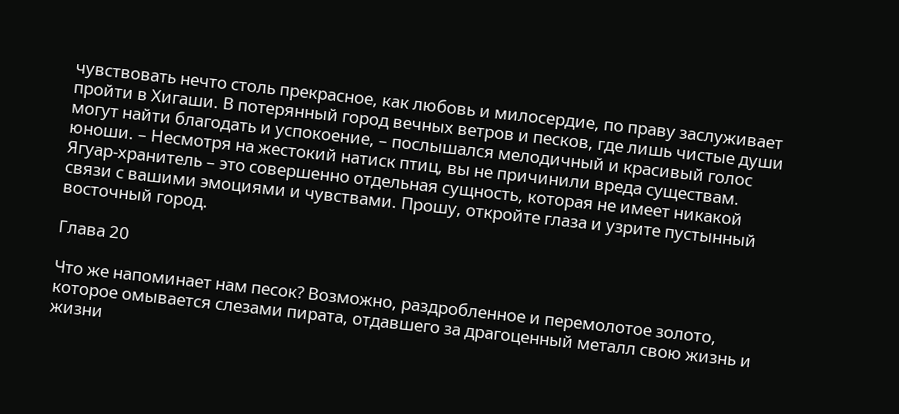чувствовать нечто столь прекрасное, как любовь и милосердие, по праву заслуживает пройти в Хигаши. В потерянный город вечных ветров и песков, где лишь чистые души могут найти благодать и успокоение, – послышался мелодичный и красивый голос юноши. – Несмотря на жестокий натиск птиц, вы не причинили вреда существам. Ягуар-хранитель – это совершенно отдельная сущность, которая не имеет никакой связи с вашими эмоциями и чувствами. Прошу, откройте глаза и узрите пустынный восточный город.

Глава 20

Что же напоминает нам песок? Возможно, раздробленное и перемолотое золото, которое омывается слезами пирата, отдавшего за драгоценный металл свою жизнь и жизни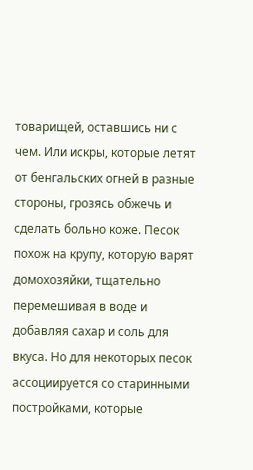товарищей, оставшись ни с чем. Или искры, которые летят от бенгальских огней в разные стороны, грозясь обжечь и сделать больно коже. Песок похож на крупу, которую варят домохозяйки, тщательно перемешивая в воде и добавляя сахар и соль для вкуса. Но для некоторых песок ассоциируется со старинными постройками, которые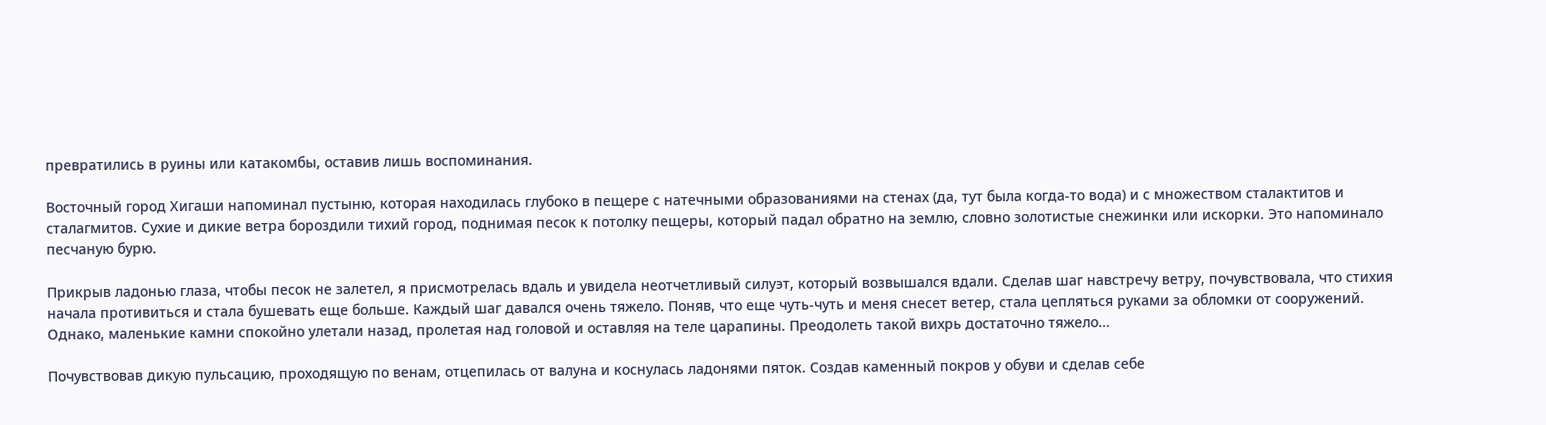превратились в руины или катакомбы, оставив лишь воспоминания.

Восточный город Хигаши напоминал пустыню, которая находилась глубоко в пещере с натечными образованиями на стенах (да, тут была когда-то вода) и с множеством сталактитов и сталагмитов. Сухие и дикие ветра бороздили тихий город, поднимая песок к потолку пещеры, который падал обратно на землю, словно золотистые снежинки или искорки. Это напоминало песчаную бурю.

Прикрыв ладонью глаза, чтобы песок не залетел, я присмотрелась вдаль и увидела неотчетливый силуэт, который возвышался вдали. Сделав шаг навстречу ветру, почувствовала, что стихия начала противиться и стала бушевать еще больше. Каждый шаг давался очень тяжело. Поняв, что еще чуть-чуть и меня снесет ветер, стала цепляться руками за обломки от сооружений. Однако, маленькие камни спокойно улетали назад, пролетая над головой и оставляя на теле царапины. Преодолеть такой вихрь достаточно тяжело…

Почувствовав дикую пульсацию, проходящую по венам, отцепилась от валуна и коснулась ладонями пяток. Создав каменный покров у обуви и сделав себе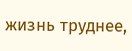жизнь труднее,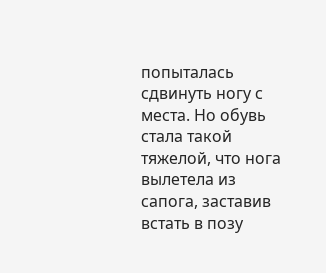попыталась сдвинуть ногу с места. Но обувь стала такой тяжелой, что нога вылетела из сапога, заставив встать в позу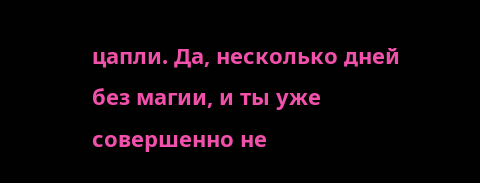цапли. Да, несколько дней без магии, и ты уже совершенно не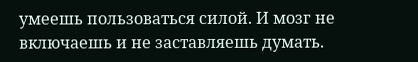умеешь пользоваться силой. И мозг не включаешь и не заставляешь думать.